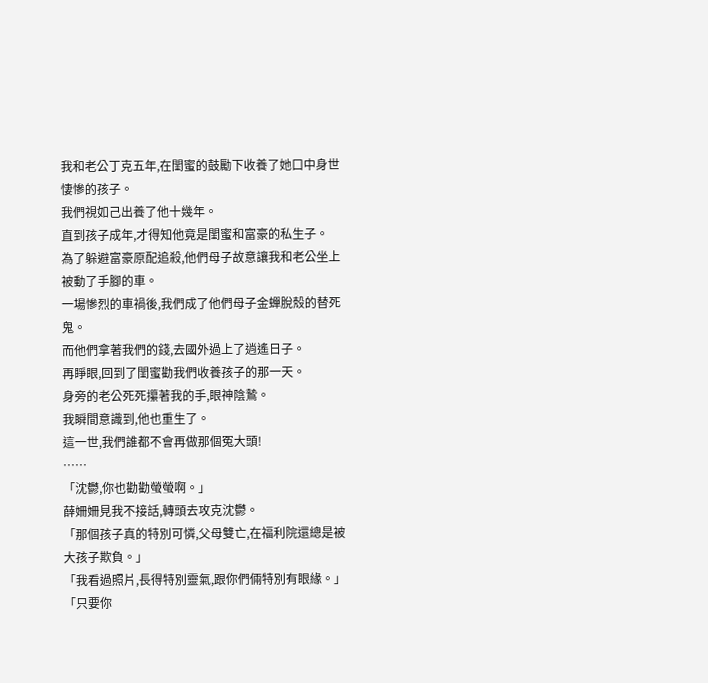我和老公丁克五年,在閨蜜的鼓勵下收養了她口中身世悽慘的孩子。
我們視如己出養了他十幾年。
直到孩子成年,才得知他竟是閨蜜和富豪的私生子。
為了躲避富豪原配追殺,他們母子故意讓我和老公坐上被動了手腳的車。
一場慘烈的車禍後,我們成了他們母子金蟬脫殼的替死鬼。
而他們拿著我們的錢,去國外過上了逍遙日子。
再睜眼,回到了閨蜜勸我們收養孩子的那一天。
身旁的老公死死攥著我的手,眼神陰鷙。
我瞬間意識到,他也重生了。
這一世,我們誰都不會再做那個冤大頭!
……
「沈鬱,你也勸勸螢螢啊。」
薛姍姍見我不接話,轉頭去攻克沈鬱。
「那個孩子真的特別可憐,父母雙亡,在福利院還總是被大孩子欺負。」
「我看過照片,長得特別靈氣,跟你們倆特別有眼緣。」
「只要你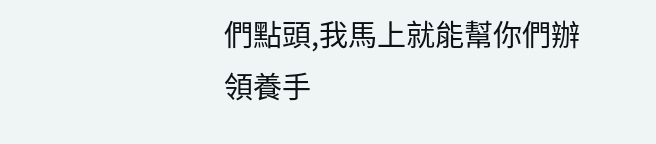們點頭,我馬上就能幫你們辦領養手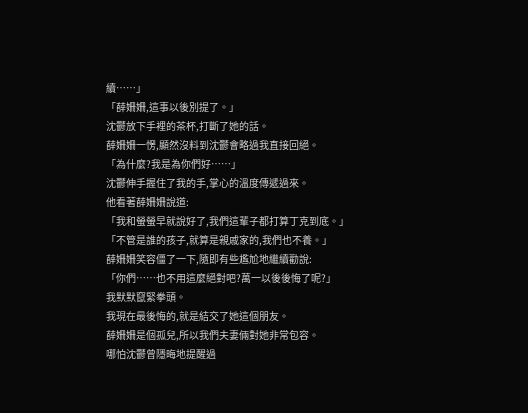續……」
「薛姍姍,這事以後別提了。」
沈鬱放下手裡的茶杯,打斷了她的話。
薛姍姍一愣,顯然沒料到沈鬱會略過我直接回絕。
「為什麼?我是為你們好……」
沈鬱伸手握住了我的手,掌心的溫度傳遞過來。
他看著薛姍姍說道:
「我和螢螢早就說好了,我們這輩子都打算丁克到底。」
「不管是誰的孩子,就算是親戚家的,我們也不養。」
薛姍姍笑容僵了一下,隨即有些尷尬地繼續勸說:
「你們……也不用這麼絕對吧?萬一以後後悔了呢?」
我默默竄緊拳頭。
我現在最後悔的,就是結交了她這個朋友。
薛姍姍是個孤兒,所以我們夫妻倆對她非常包容。
哪怕沈鬱曾隱晦地提醒過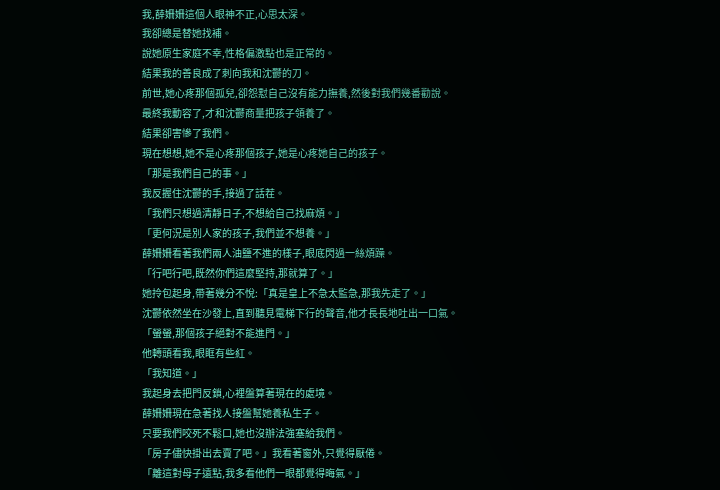我,薛姍姍這個人眼神不正,心思太深。
我卻總是替她找補。
說她原生家庭不幸,性格偏激點也是正常的。
結果我的善良成了刺向我和沈鬱的刀。
前世,她心疼那個孤兒,卻怨懟自己沒有能力撫養,然後對我們幾番勸說。
最終我動容了,才和沈鬱商量把孩子領養了。
結果卻害慘了我們。
現在想想,她不是心疼那個孩子,她是心疼她自己的孩子。
「那是我們自己的事。」
我反握住沈鬱的手,接過了話茬。
「我們只想過清靜日子,不想給自己找麻煩。」
「更何況是別人家的孩子,我們並不想養。」
薛姍姍看著我們兩人油鹽不進的樣子,眼底閃過一絲煩躁。
「行吧行吧,既然你們這麼堅持,那就算了。」
她拎包起身,帶著幾分不悅:「真是皇上不急太監急,那我先走了。」
沈鬱依然坐在沙發上,直到聽見電梯下行的聲音,他才長長地吐出一口氣。
「螢螢,那個孩子絕對不能進門。」
他轉頭看我,眼眶有些紅。
「我知道。」
我起身去把門反鎖,心裡盤算著現在的處境。
薛姍姍現在急著找人接盤幫她養私生子。
只要我們咬死不鬆口,她也沒辦法強塞給我們。
「房子儘快掛出去賣了吧。」我看著窗外,只覺得厭倦。
「離這對母子遠點,我多看他們一眼都覺得晦氣。」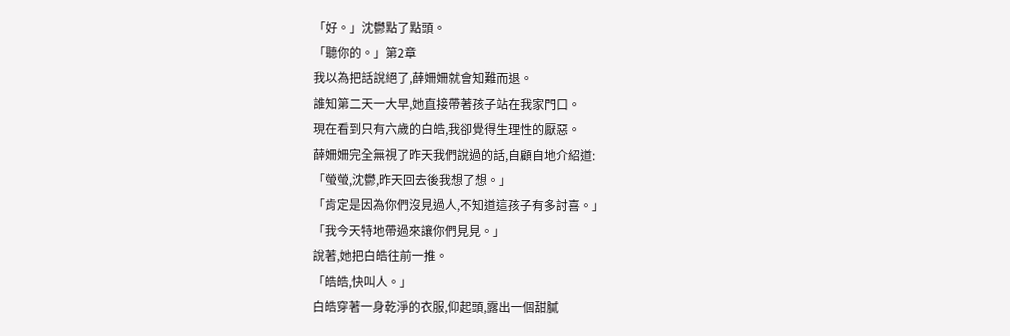「好。」沈鬱點了點頭。
「聽你的。」第2章
我以為把話說絕了,薛姍姍就會知難而退。
誰知第二天一大早,她直接帶著孩子站在我家門口。
現在看到只有六歲的白皓,我卻覺得生理性的厭惡。
薛姍姍完全無視了昨天我們說過的話,自顧自地介紹道:
「螢螢,沈鬱,昨天回去後我想了想。」
「肯定是因為你們沒見過人,不知道這孩子有多討喜。」
「我今天特地帶過來讓你們見見。」
說著,她把白皓往前一推。
「皓皓,快叫人。」
白皓穿著一身乾淨的衣服,仰起頭,露出一個甜膩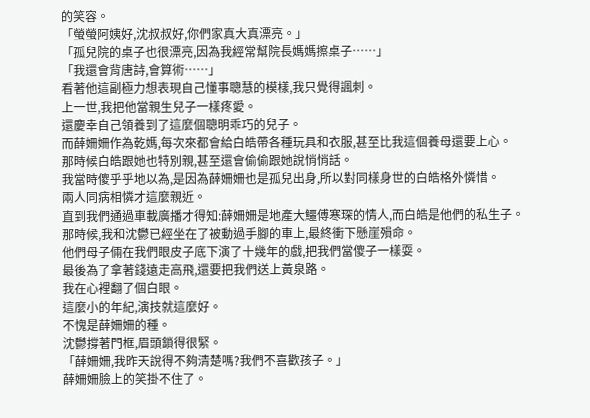的笑容。
「螢螢阿姨好,沈叔叔好,你們家真大真漂亮。」
「孤兒院的桌子也很漂亮,因為我經常幫院長媽媽擦桌子……」
「我還會背唐詩,會算術……」
看著他這副極力想表現自己懂事聰慧的模樣,我只覺得諷刺。
上一世,我把他當親生兒子一樣疼愛。
還慶幸自己領養到了這麼個聰明乖巧的兒子。
而薛姍姍作為乾媽,每次來都會給白皓帶各種玩具和衣服,甚至比我這個養母還要上心。
那時候白皓跟她也特別親,甚至還會偷偷跟她說悄悄話。
我當時傻乎乎地以為,是因為薛姍姍也是孤兒出身,所以對同樣身世的白皓格外憐惜。
兩人同病相憐才這麼親近。
直到我們通過車載廣播才得知:薛姍姍是地產大鱷傅寒琛的情人,而白皓是他們的私生子。
那時候,我和沈鬱已經坐在了被動過手腳的車上,最終衝下懸崖殞命。
他們母子倆在我們眼皮子底下演了十幾年的戲,把我們當傻子一樣耍。
最後為了拿著錢遠走高飛,還要把我們送上黃泉路。
我在心裡翻了個白眼。
這麼小的年紀,演技就這麼好。
不愧是薛姍姍的種。
沈鬱撐著門框,眉頭鎖得很緊。
「薛姍姍,我昨天說得不夠清楚嗎?我們不喜歡孩子。」
薛姍姍臉上的笑掛不住了。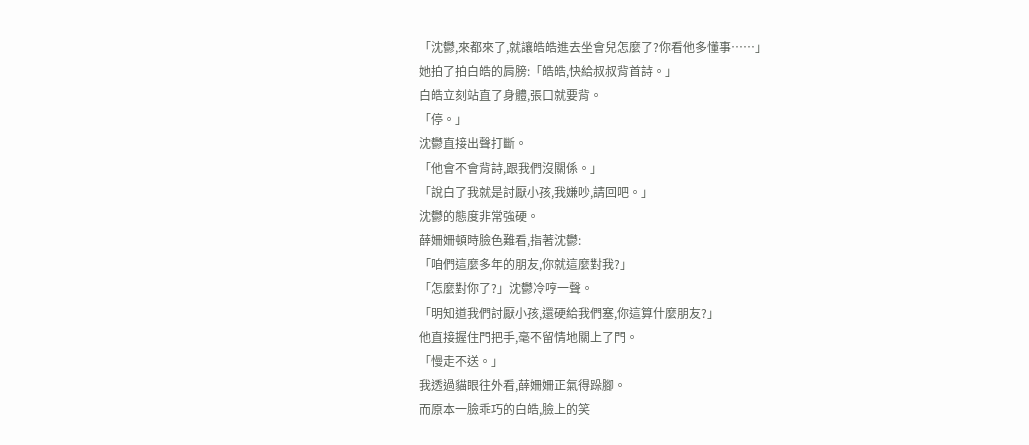「沈鬱,來都來了,就讓皓皓進去坐會兒怎麼了?你看他多懂事……」
她拍了拍白皓的肩膀:「皓皓,快給叔叔背首詩。」
白皓立刻站直了身體,張口就要背。
「停。」
沈鬱直接出聲打斷。
「他會不會背詩,跟我們沒關係。」
「說白了我就是討厭小孩,我嫌吵,請回吧。」
沈鬱的態度非常強硬。
薛姍姍頓時臉色難看,指著沈鬱:
「咱們這麼多年的朋友,你就這麼對我?」
「怎麼對你了?」沈鬱冷哼一聲。
「明知道我們討厭小孩,還硬給我們塞,你這算什麼朋友?」
他直接握住門把手,毫不留情地關上了門。
「慢走不送。」
我透過貓眼往外看,薛姍姍正氣得跺腳。
而原本一臉乖巧的白皓,臉上的笑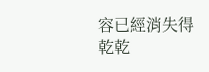容已經消失得乾乾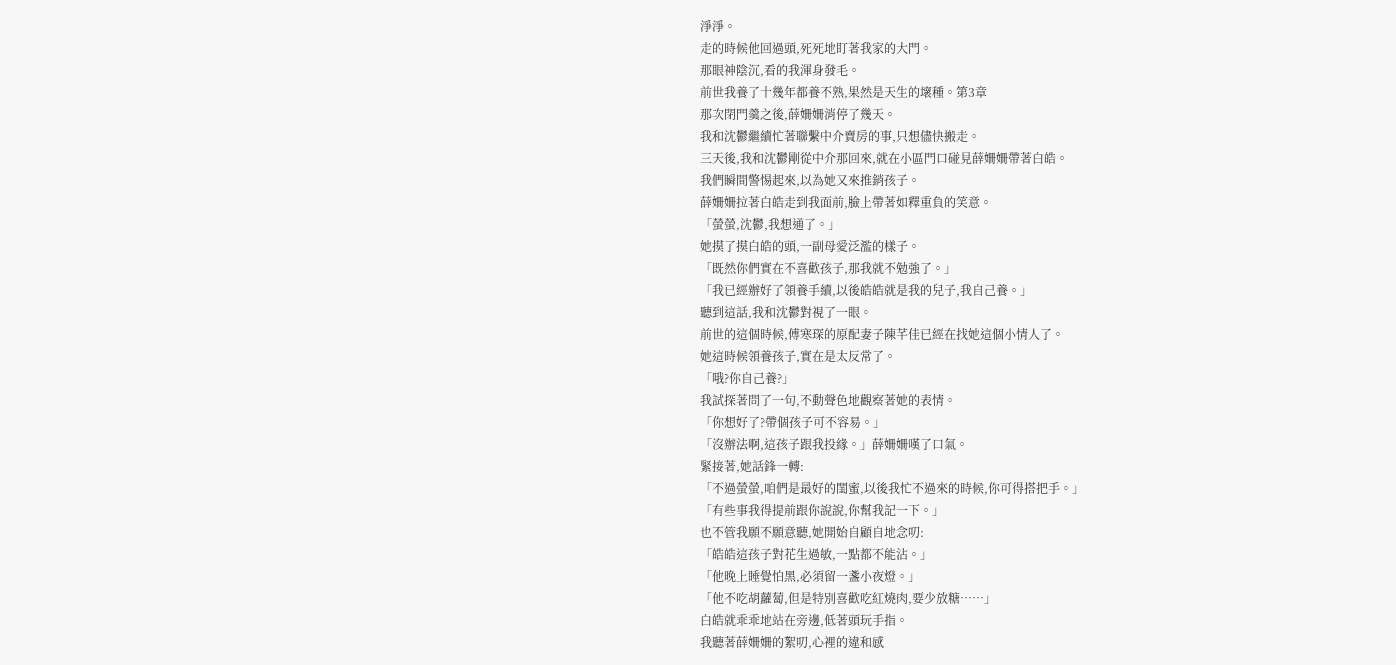淨淨。
走的時候他回過頭,死死地盯著我家的大門。
那眼神陰沉,看的我渾身發毛。
前世我養了十幾年都養不熟,果然是天生的壞種。第3章
那次閉門羹之後,薛姍姍消停了幾天。
我和沈鬱繼續忙著聯繫中介賣房的事,只想儘快搬走。
三天後,我和沈鬱剛從中介那回來,就在小區門口碰見薛姍姍帶著白皓。
我們瞬間警惕起來,以為她又來推銷孩子。
薛姍姍拉著白皓走到我面前,臉上帶著如釋重負的笑意。
「螢螢,沈鬱,我想通了。」
她摸了摸白皓的頭,一副母愛泛濫的樣子。
「既然你們實在不喜歡孩子,那我就不勉強了。」
「我已經辦好了領養手續,以後皓皓就是我的兒子,我自己養。」
聽到這話,我和沈鬱對視了一眼。
前世的這個時候,傅寒琛的原配妻子陳芊佳已經在找她這個小情人了。
她這時候領養孩子,實在是太反常了。
「哦?你自己養?」
我試探著問了一句,不動聲色地觀察著她的表情。
「你想好了?帶個孩子可不容易。」
「沒辦法啊,這孩子跟我投緣。」薛姍姍嘆了口氣。
緊接著,她話鋒一轉:
「不過螢螢,咱們是最好的閨蜜,以後我忙不過來的時候,你可得搭把手。」
「有些事我得提前跟你說說,你幫我記一下。」
也不管我願不願意聽,她開始自顧自地念叨:
「皓皓這孩子對花生過敏,一點都不能沾。」
「他晚上睡覺怕黑,必須留一盞小夜燈。」
「他不吃胡蘿蔔,但是特別喜歡吃紅燒肉,要少放糖……」
白皓就乖乖地站在旁邊,低著頭玩手指。
我聽著薛姍姍的絮叨,心裡的違和感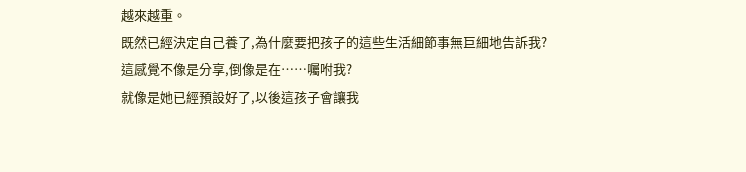越來越重。
既然已經決定自己養了,為什麼要把孩子的這些生活細節事無巨細地告訴我?
這感覺不像是分享,倒像是在……囑咐我?
就像是她已經預設好了,以後這孩子會讓我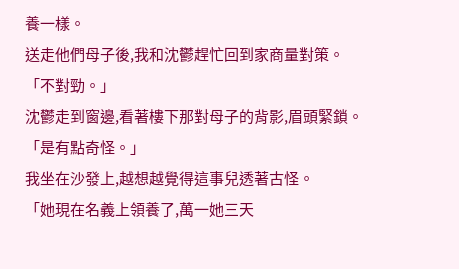養一樣。
送走他們母子後,我和沈鬱趕忙回到家商量對策。
「不對勁。」
沈鬱走到窗邊,看著樓下那對母子的背影,眉頭緊鎖。
「是有點奇怪。」
我坐在沙發上,越想越覺得這事兒透著古怪。
「她現在名義上領養了,萬一她三天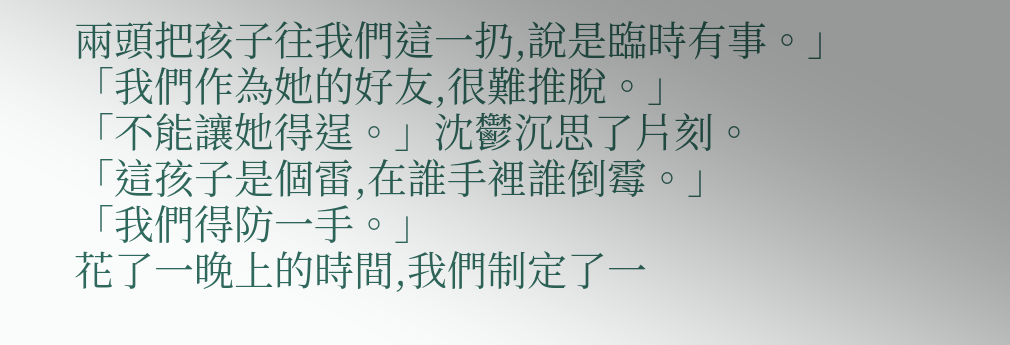兩頭把孩子往我們這一扔,說是臨時有事。」
「我們作為她的好友,很難推脫。」
「不能讓她得逞。」沈鬱沉思了片刻。
「這孩子是個雷,在誰手裡誰倒霉。」
「我們得防一手。」
花了一晚上的時間,我們制定了一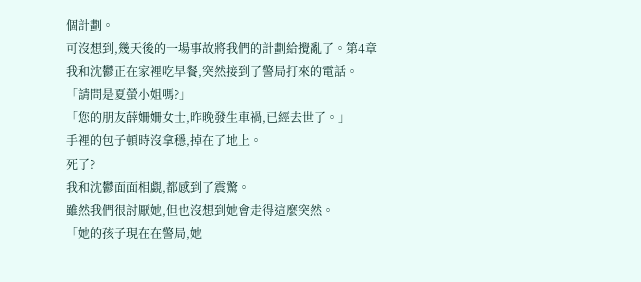個計劃。
可沒想到,幾天後的一場事故將我們的計劃給攪亂了。第4章
我和沈鬱正在家裡吃早餐,突然接到了警局打來的電話。
「請問是夏螢小姐嗎?」
「您的朋友薛姍姍女士,昨晚發生車禍,已經去世了。」
手裡的包子頓時沒拿穩,掉在了地上。
死了?
我和沈鬱面面相覷,都感到了震驚。
雖然我們很討厭她,但也沒想到她會走得這麼突然。
「她的孩子現在在警局,她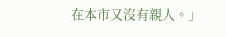在本市又沒有親人。」